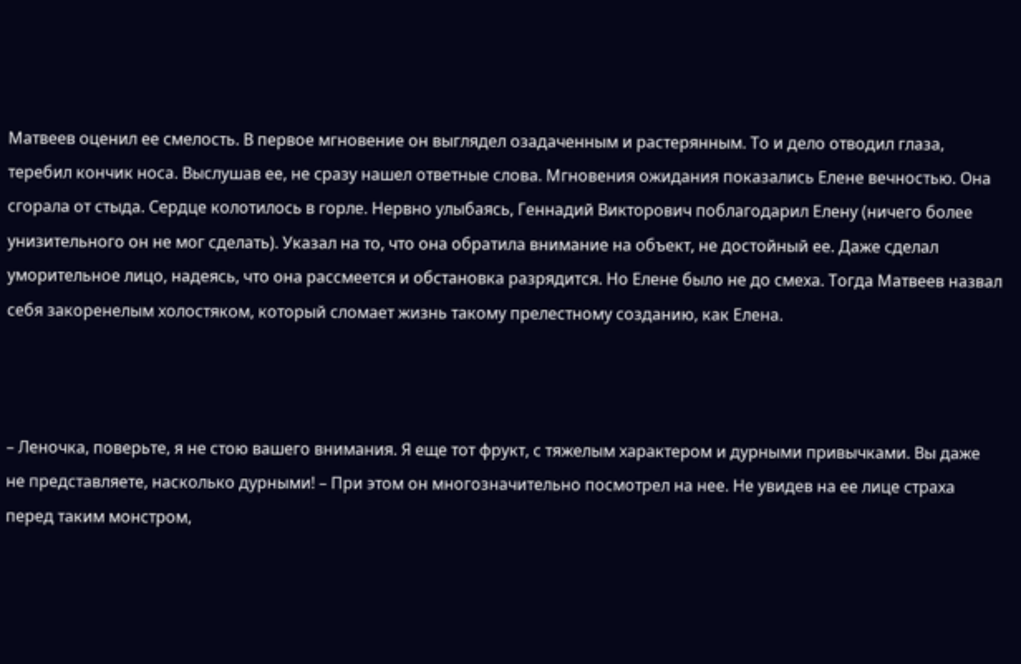Матвеев оценил ее смелость. В первое мгновение он выглядел озадаченным и растерянным. То и дело отводил глаза, теребил кончик носа. Выслушав ее, не сразу нашел ответные слова. Мгновения ожидания показались Елене вечностью. Она сгорала от стыда. Сердце колотилось в горле. Нервно улыбаясь, Геннадий Викторович поблагодарил Елену (ничего более унизительного он не мог сделать). Указал на то, что она обратила внимание на объект, не достойный ее. Даже сделал уморительное лицо, надеясь, что она рассмеется и обстановка разрядится. Но Елене было не до смеха. Тогда Матвеев назвал себя закоренелым холостяком, который сломает жизнь такому прелестному созданию, как Елена.



– Леночка, поверьте, я не стою вашего внимания. Я еще тот фрукт, с тяжелым характером и дурными привычками. Вы даже не представляете, насколько дурными! – При этом он многозначительно посмотрел на нее. Не увидев на ее лице страха перед таким монстром,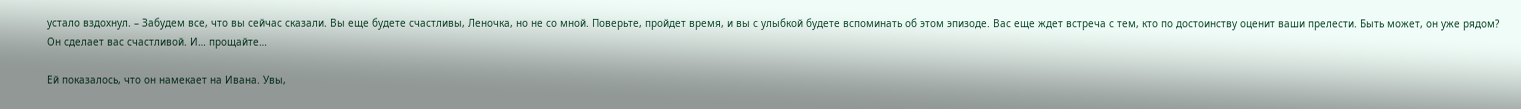устало вздохнул. – Забудем все, что вы сейчас сказали. Вы еще будете счастливы, Леночка, но не со мной. Поверьте, пройдет время, и вы с улыбкой будете вспоминать об этом эпизоде. Вас еще ждет встреча с тем, кто по достоинству оценит ваши прелести. Быть может, он уже рядом? Он сделает вас счастливой. И… прощайте…

Ей показалось, что он намекает на Ивана. Увы,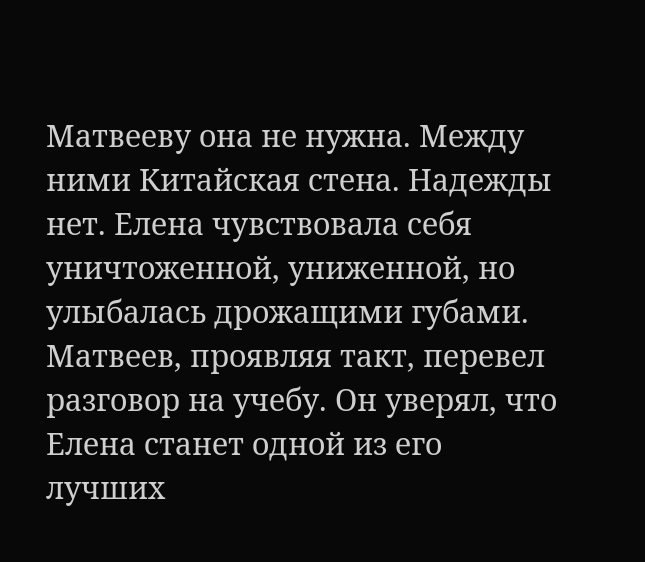Матвееву она не нужна. Между ними Китайская стена. Надежды нет. Елена чувствовала себя уничтоженной, униженной, но улыбалась дрожащими губами. Матвеев, проявляя такт, перевел разговор на учебу. Он уверял, что Елена станет одной из его лучших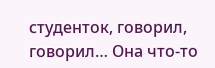студенток, говорил, говорил… Она что-то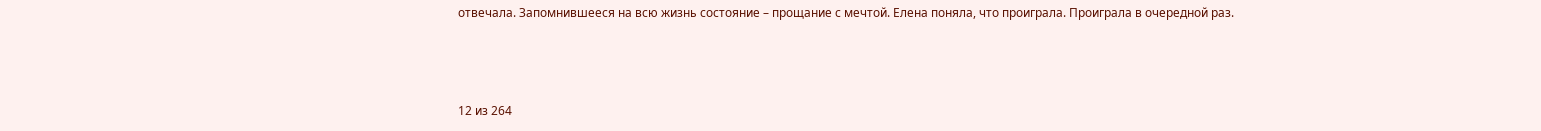отвечала. Запомнившееся на всю жизнь состояние – прощание с мечтой. Елена поняла, что проиграла. Проиграла в очередной раз.



12 из 264